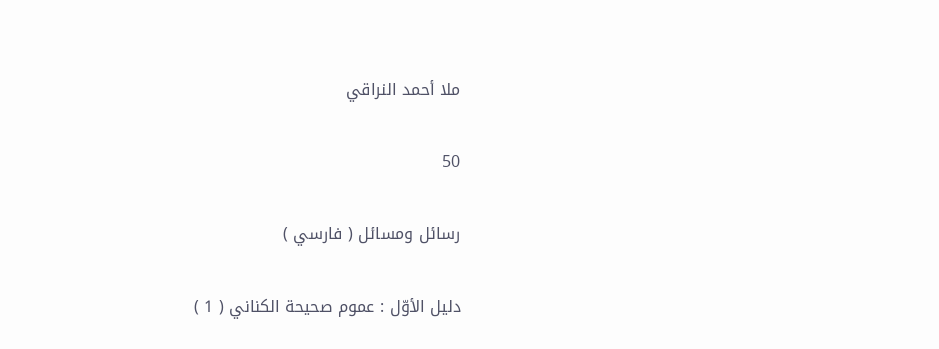ملا أحمد النراقي

50

رسائل ومسائل ( فارسي )

دليل الأوّل : عموم صحيحة الكناني ( 1 )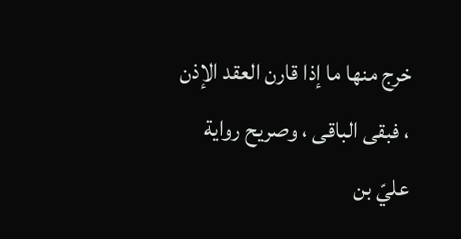خرج منها ما إذا قارن العقد الإذن ، فبقى الباقى ، وصريح رواية عليّ بن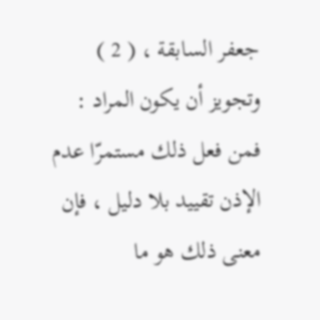جعفر السابقة ، ( 2 ) وتجويز أن يكون المراد : فمن فعل ذلك مستمرّا عدم الإذن تقييد بلا دليل ، فإن معنى ذلك هو ما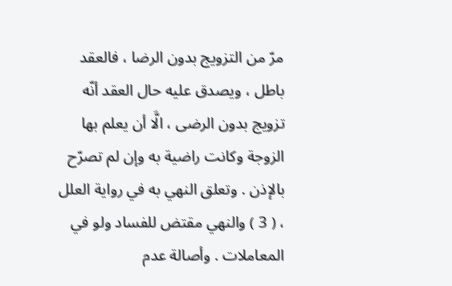مرّ من التزويج بدون الرضا ، فالعقد باطل ، ويصدق عليه حال العقد أنّه تزويج بدون الرضى ، الَّا أن يعلم بها الزوجة وكانت راضية به وإن لم تصرّح بالإذن . وتعلق النهي به في رواية العلل ، ( 3 ) والنهي مقتض للفساد ولو في المعاملات . وأصالة عدم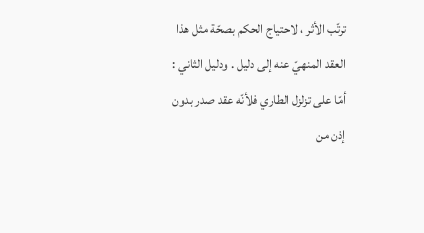ترتّب الأثر ، لاحتياج الحكم بصحّة مثل هذا العقد المنهيّ عنه إلى دليل . ودليل الثاني : أمّا على تزلزل الطاري فلأنّه عقد صدر بدون إذن من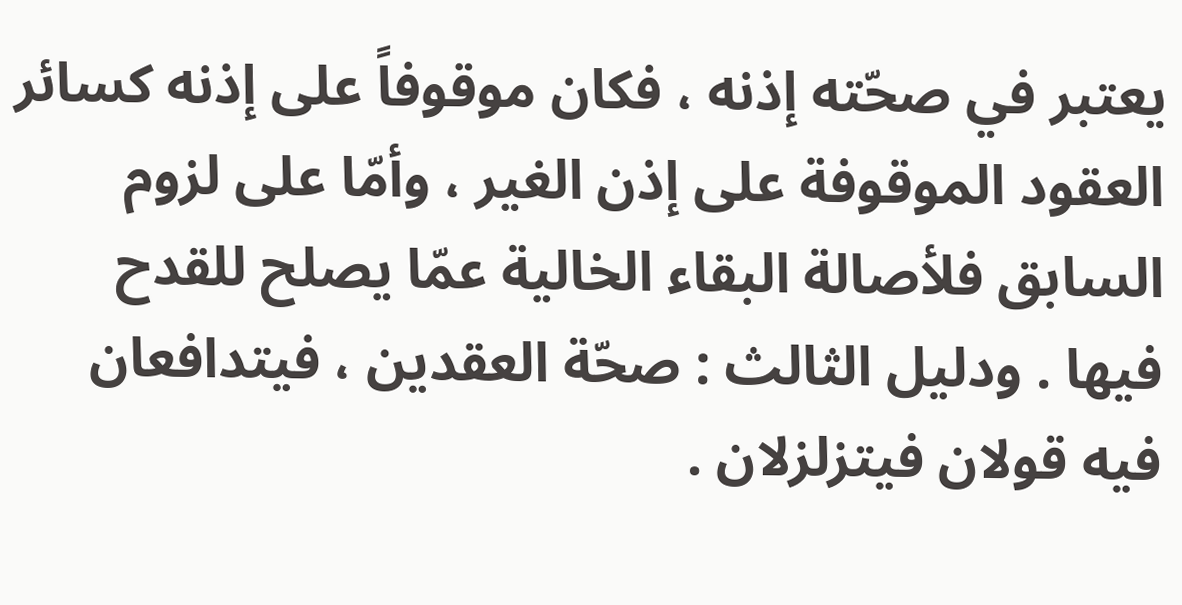يعتبر في صحّته إذنه ، فكان موقوفاً على إذنه كسائر العقود الموقوفة على إذن الغير ، وأمّا على لزوم السابق فلأصالة البقاء الخالية عمّا يصلح للقدح فيها . ودليل الثالث : صحّة العقدين ، فيتدافعان فيه قولان فيتزلزلان .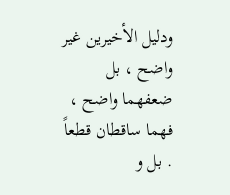ودليل الأخيرين غير واضح ، بل ضعفهما واضح ، فهما ساقطان قطعاً . بل و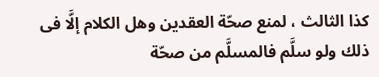كذا الثالث ، لمنع صحّة العقدين وهل الكلام إلَّا فى ذلك ولو سلَّم فالمسلَّم من صحّة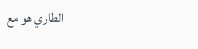الطاري هو مع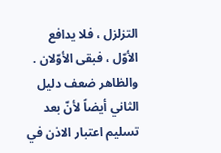التزلزل ، فلا يدافع الأوّل ، فبقى الأوّلان . والظاهر ضعف دليل الثاني أيضاً لأنّ بعد تسليم اعتبار الاذن في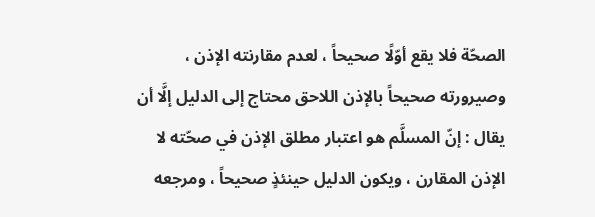الصحّة فلا يقع أوّلًا صحيحاً ، لعدم مقارنته الإذن ، وصيرورته صحيحاً بالإذن اللاحق محتاج إلى الدليل إلَّا أن يقال : إنّ المسلَّم هو اعتبار مطلق الإذن في صحّته لا الإذن المقارن ، ويكون الدليل حينئذٍ صحيحاً ، ومرجعه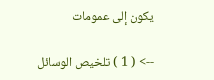يكون إلى عمومات

--> ( 1 ) تلخيص الوسائل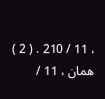، 11 / 210 . ( 2 ) همان ، 11 /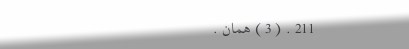211 . ( 3 ) همان .